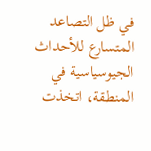في ظل التصاعد المتسارع للأحداث الجيوسياسية في المنطقة، اتخذت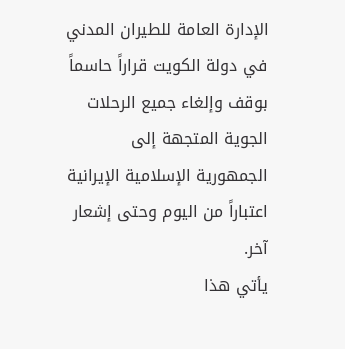الإدارة العامة للطيران المدني في دولة الكويت قراراً حاسماً بوقف وإلغاء جميع الرحلات الجوية المتجهة إلى الجمهورية الإسلامية الإيرانية اعتباراً من اليوم وحتى إشعار آخر.
يأتي هذا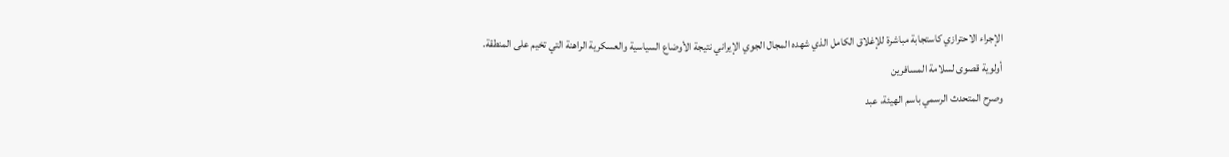الإجراء الاحترازي كاستجابة مباشرة للإغلاق الكامل الذي شهده المجال الجوي الإيراني نتيجة الأوضاع السياسية والعسكرية الراهنة التي تخيم على المنطقة.
أولوية قصوى لسلامة المسافرين
وصرح المتحدث الرسمي باسم الهيئة، عبد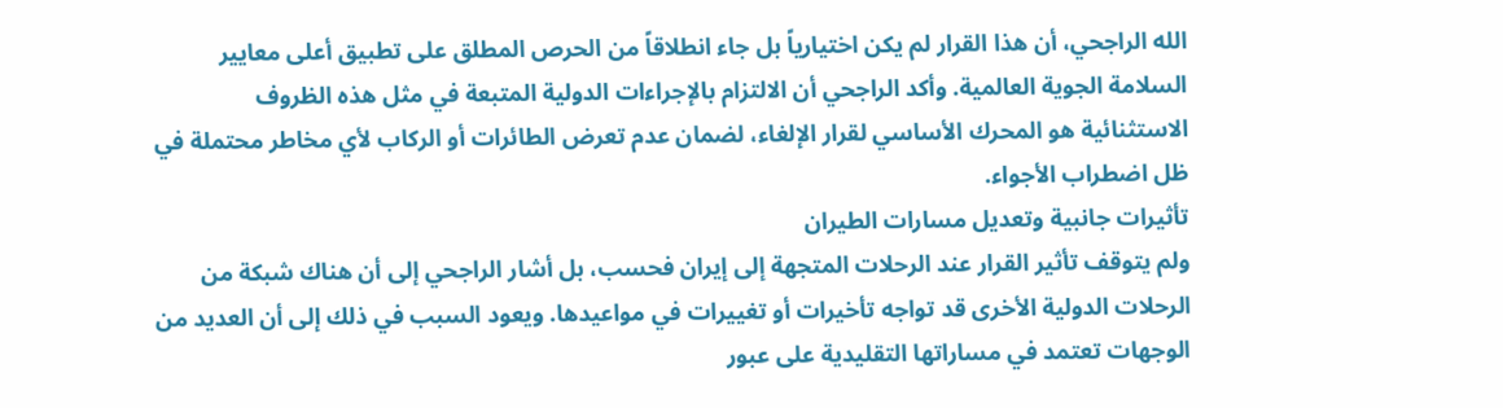الله الراجحي، أن هذا القرار لم يكن اختيارياً بل جاء انطلاقاً من الحرص المطلق على تطبيق أعلى معايير السلامة الجوية العالمية. وأكد الراجحي أن الالتزام بالإجراءات الدولية المتبعة في مثل هذه الظروف الاستثنائية هو المحرك الأساسي لقرار الإلغاء، لضمان عدم تعرض الطائرات أو الركاب لأي مخاطر محتملة في ظل اضطراب الأجواء.
تأثيرات جانبية وتعديل مسارات الطيران
ولم يتوقف تأثير القرار عند الرحلات المتجهة إلى إيران فحسب، بل أشار الراجحي إلى أن هناك شبكة من الرحلات الدولية الأخرى قد تواجه تأخيرات أو تغييرات في مواعيدها. ويعود السبب في ذلك إلى أن العديد من الوجهات تعتمد في مساراتها التقليدية على عبور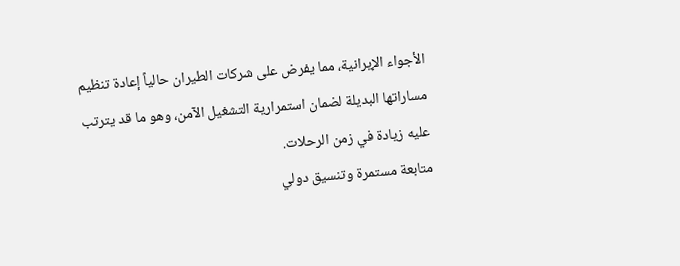الأجواء الإيرانية، مما يفرض على شركات الطيران حالياً إعادة تنظيم مساراتها البديلة لضمان استمرارية التشغيل الآمن، وهو ما قد يترتب عليه زيادة في زمن الرحلات.
متابعة مستمرة وتنسيق دولي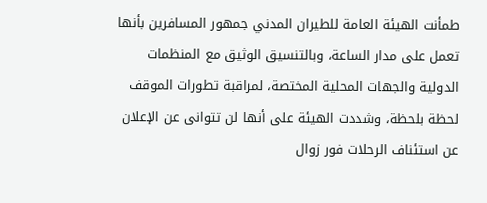طمأنت الهيئة العامة للطيران المدني جمهور المسافرين بأنها تعمل على مدار الساعة، وبالتنسيق الوثيق مع المنظمات الدولية والجهات المحلية المختصة، لمراقبة تطورات الموقف لحظة بلحظة، وشددت الهيئة على أنها لن تتوانى عن الإعلان عن استئناف الرحلات فور زوال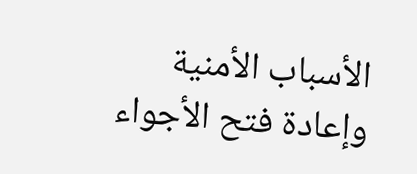الأسباب الأمنية وإعادة فتح الأجواء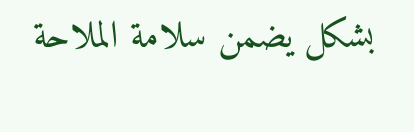بشكل يضمن سلامة الملاحة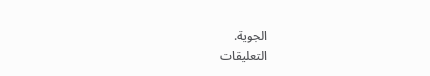الجوية.
التعليقات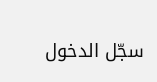سجّل الدخول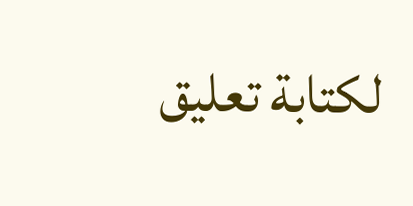لكتابة تعليق